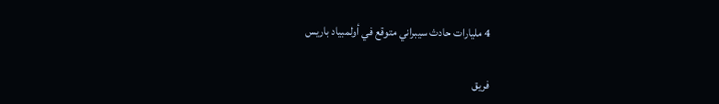4 مليارات حادث سيبراني متوقع في أولمبياد باريس

فريق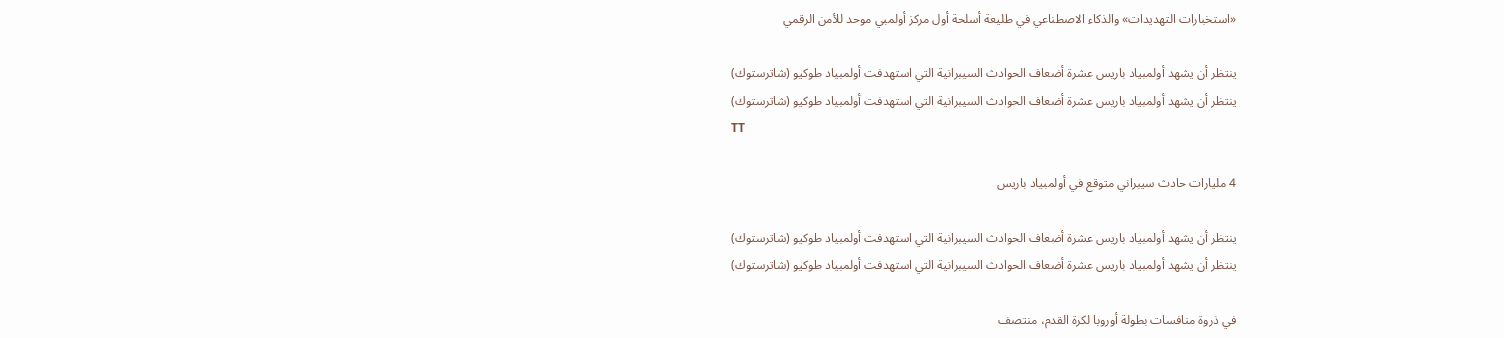«استخبارات التهديدات» والذكاء الاصطناعي في طليعة أسلحة أول مركز أولمبي موحد للأمن الرقمي

ينتظر أن يشهد أولمبياد باريس عشرة أضعاف الحوادث السيبرانية التي استهدفت أولمبياد طوكيو (شاترستوك)
ينتظر أن يشهد أولمبياد باريس عشرة أضعاف الحوادث السيبرانية التي استهدفت أولمبياد طوكيو (شاترستوك)
TT

4 مليارات حادث سيبراني متوقع في أولمبياد باريس

ينتظر أن يشهد أولمبياد باريس عشرة أضعاف الحوادث السيبرانية التي استهدفت أولمبياد طوكيو (شاترستوك)
ينتظر أن يشهد أولمبياد باريس عشرة أضعاف الحوادث السيبرانية التي استهدفت أولمبياد طوكيو (شاترستوك)

في ذروة منافسات بطولة أوروبا لكرة القدم، منتصف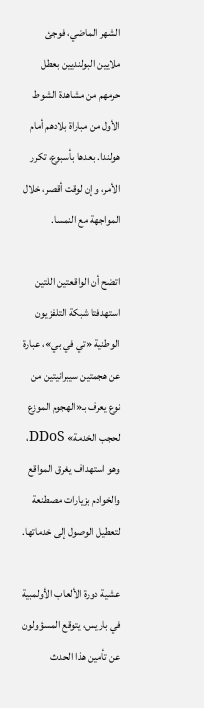الشهر الماضي، فوجئ ملايين البولنديين بعطل حرمهم من مشاهدة الشوط الأول من مباراة بلادهم أمام هولندا. بعدها بأسبوع، تكرر الأمر، وإن لوقت أقصر، خلال المواجهة مع النمسا.

اتضح أن الواقعتين اللتين استهدفتا شبكة التلفزيون الوطنية «تي في بي»، عبارة عن هجمتين سيبرانيتين من نوع يعرف بـ«الهجوم الموزع لحجب الخدمة» DDoS، وهو استهداف يغرق المواقع والخوادم بزيارات مصطنعة لتعطيل الوصول إلى خدماتها.

عشية دورة الألعاب الأولمبية في باريس، يتوقع المسؤولون عن تأمين هذا الحدث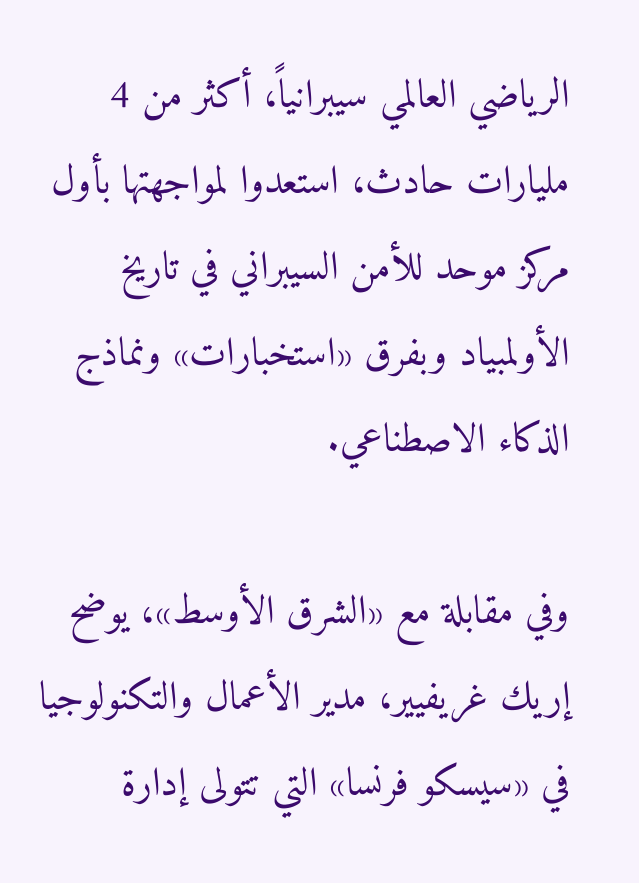الرياضي العالمي سيبرانياً، أكثر من 4 مليارات حادث، استعدوا لمواجهتها بأول مركز موحد للأمن السيبراني في تاريخ الأولمبياد وبفرق «استخبارات» ونماذج الذكاء الاصطناعي.

وفي مقابلة مع «الشرق الأوسط»، يوضح إريك غريفيير، مدير الأعمال والتكنولوجيا في «سيسكو فرنسا» التي تتولى إدارة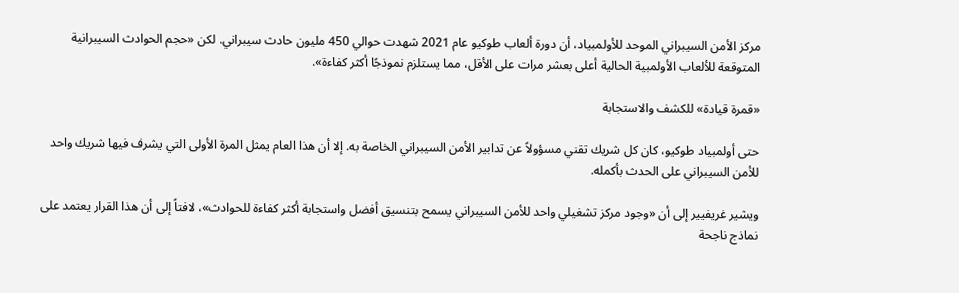مركز الأمن السيبراني الموحد للأولمبياد، أن دورة ألعاب طوكيو عام 2021 شهدت حوالي 450 مليون حادث سيبراني. لكن «حجم الحوادث السيبرانية المتوقعة للألعاب الأولمبية الحالية أعلى بعشر مرات على الأقل، مما يستلزم نموذجًا أكثر كفاءة».

«قمرة قيادة» للكشف والاستجابة

حتى أولمبياد طوكيو، كان كل شريك تقني مسؤولاً عن تدابير الأمن السيبراني الخاصة به. إلا أن هذا العام يمثل المرة الأولى التي يشرف فيها شريك واحد للأمن السيبراني على الحدث بأكمله.

ويشير غريفيير إلى أن «وجود مركز تشغيلي واحد للأمن السيبراني يسمح بتنسيق أفضل واستجابة أكثر كفاءة للحوادث»، لافتاً إلى أن هذا القرار يعتمد على نماذج ناجحة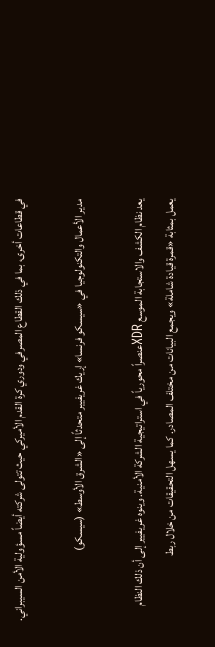في قطاعات أخرى، بما في ذلك القطاع المصرفي ودوري كرة القدم الأميركي حيث تتولى شركته أيضاً مسؤولية الأمن السيبراني.

مدير الأعمال والتكنولوجيا في «سيسكو فرنسا» إريك غريفيير متحدثاً إلى «الشرق الأوسط» (سيسكو)

يعد نظام الكشف والاستجابة الموسع XDRعنصراً محورياً في استراتيجية الشركة الأمنية. وينوه غريفيير إلى أن ذلك النظام يعمل بمثابة «قمرة قيادة شاملة» ويجمع البيانات من مختلف المصادر. كما يسهل التحقيقات من خلال ربط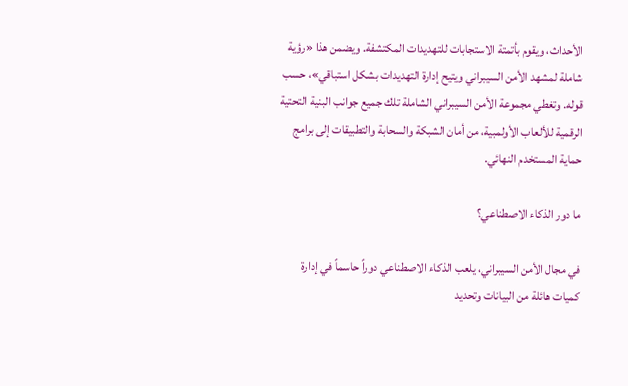الأحداث، ويقوم بأتمتة الاستجابات للتهديدات المكتشفة. ويضمن هذا «رؤية شاملة لمشهد الأمن السيبراني ويتيح إدارة التهديدات بشكل استباقي»، حسب قوله. وتغطي مجموعة الأمن السيبراني الشاملة تلك جميع جوانب البنية التحتية الرقمية للألعاب الأولمبية، من أمان الشبكة والسحابة والتطبيقات إلى برامج حماية المستخدم النهائي.

ما دور الذكاء الاصطناعي؟

في مجال الأمن السيبراني، يلعب الذكاء الاصطناعي دوراً حاسماً في إدارة كميات هائلة من البيانات وتحديد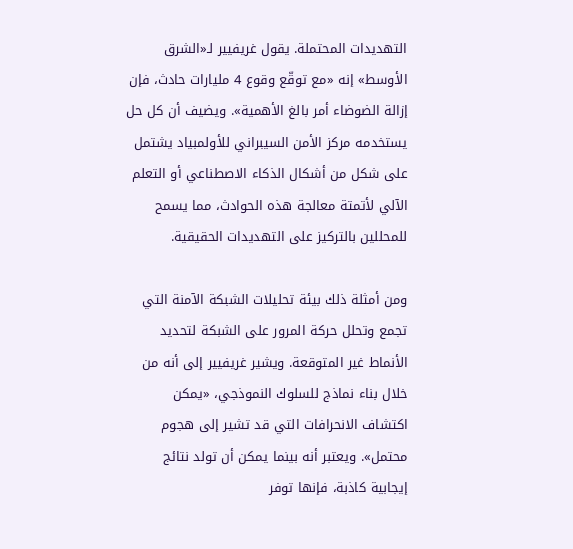التهديدات المحتملة. يقول غريفيير لـ«الشرق الأوسط» إنه «مع توقّع وقوع 4 مليارات حادث، فإن إزالة الضوضاء أمر بالغ الأهمية». ويضيف أن كل حل يستخدمه مركز الأمن السيبراني للأولمبياد يشتمل على شكل من أشكال الذكاء الاصطناعي أو التعلم الآلي لأتمتة معالجة هذه الحوادث، مما يسمح للمحللين بالتركيز على التهديدات الحقيقية.

ومن أمثلة ذلك بيئة تحليلات الشبكة الآمنة التي تجمع وتحلل حركة المرور على الشبكة لتحديد الأنماط غير المتوقعة. ويشير غريفيير إلى أنه من خلال بناء نماذج للسلوك النموذجي، «يمكن اكتشاف الانحرافات التي قد تشير إلى هجوم محتمل». ويعتبر أنه بينما يمكن أن تولد نتائج إيجابية كاذبة، فإنها توفر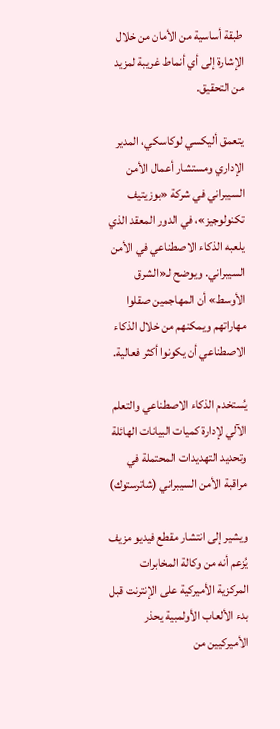طبقة أساسية من الأمان من خلال الإشارة إلى أي أنماط غريبة لمزيد من التحقيق.

يتعمق أليكسي لوكاسكي، المدير الإداري ومستشار أعمال الأمن السيبراني في شركة «بوزيتيف تكنولوجيز»، في الدور المعقد الذي يلعبه الذكاء الاصطناعي في الأمن السيبراني. ويوضح لـ«الشرق الأوسط» أن المهاجمين صقلوا مهاراتهم ويمكنهم من خلال الذكاء الاصطناعي أن يكونوا أكثر فعالية.

يُستخدم الذكاء الاصطناعي والتعلم الآلي لإدارة كميات البيانات الهائلة وتحديد التهديدات المحتملة في مراقبة الأمن السيبراني (شاترستوك)

ويشير إلى انتشار مقطع فيديو مزيف يُزعم أنه من وكالة المخابرات المركزية الأميركية على الإنترنت قبل بدء الألعاب الأولمبية يحذر الأميركيين من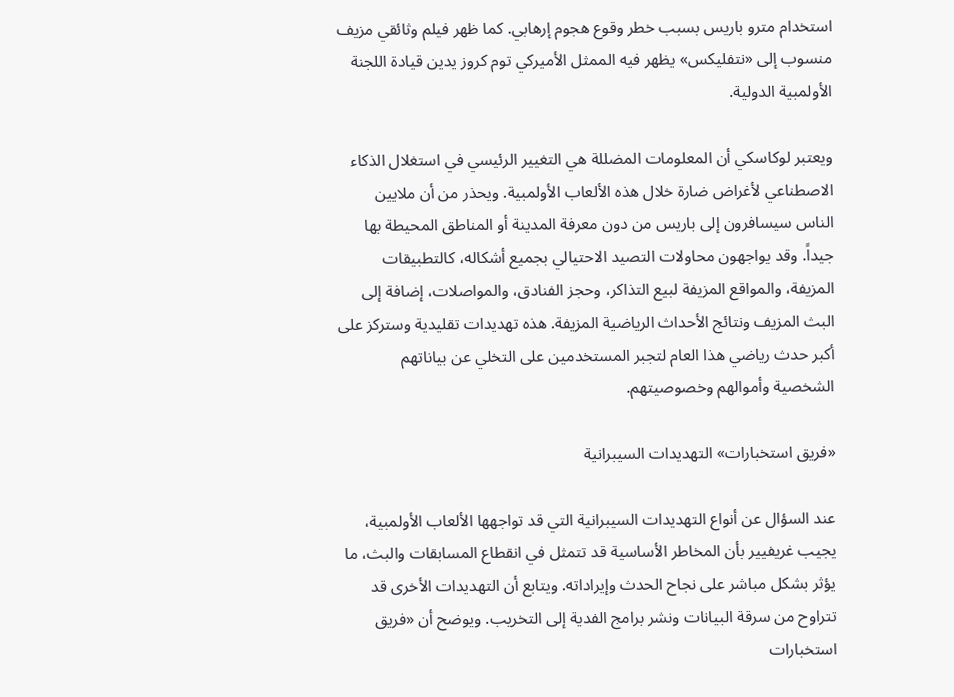استخدام مترو باريس بسبب خطر وقوع هجوم إرهابي. كما ظهر فيلم وثائقي مزيف منسوب إلى «نتفليكس» يظهر فيه الممثل الأميركي توم كروز يدين قيادة اللجنة الأولمبية الدولية.

ويعتبر لوكاسكي أن المعلومات المضللة هي التغيير الرئيسي في استغلال الذكاء الاصطناعي لأغراض ضارة خلال هذه الألعاب الأولمبية. ويحذر من أن ملايين الناس سيسافرون إلى باريس من دون معرفة المدينة أو المناطق المحيطة بها جيداً. وقد يواجهون محاولات التصيد الاحتيالي بجميع أشكاله، كالتطبيقات المزيفة، والمواقع المزيفة لبيع التذاكر، وحجز الفنادق، والمواصلات، إضافة إلى البث المزيف ونتائج الأحداث الرياضية المزيفة. هذه تهديدات تقليدية وستركز على أكبر حدث رياضي هذا العام لتجبر المستخدمين على التخلي عن بياناتهم الشخصية وأموالهم وخصوصيتهم.

«فريق استخبارات» التهديدات السيبرانية

عند السؤال عن أنواع التهديدات السيبرانية التي قد تواجهها الألعاب الأولمبية، يجيب غريفيير بأن المخاطر الأساسية قد تتمثل في انقطاع المسابقات والبث، ما يؤثر بشكل مباشر على نجاح الحدث وإيراداته. ويتابع أن التهديدات الأخرى قد تتراوح من سرقة البيانات ونشر برامج الفدية إلى التخريب. ويوضح أن «فريق استخبارات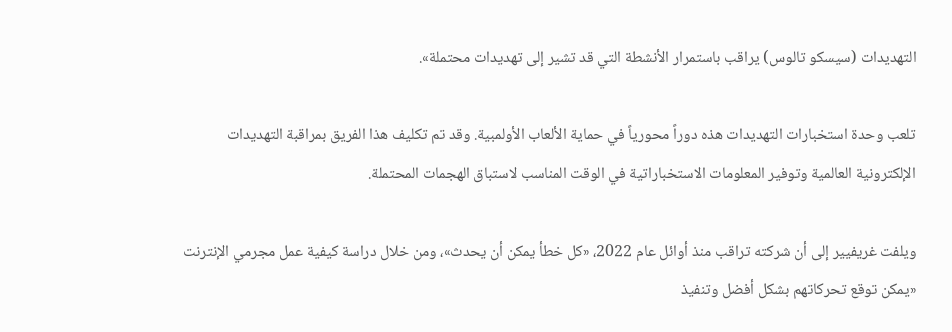التهديدات (سيسكو تالوس) يراقب باستمرار الأنشطة التي قد تشير إلى تهديدات محتملة».

تلعب وحدة استخبارات التهديدات هذه دوراً محورياً في حماية الألعاب الأولمبية. وقد تم تكليف هذا الفريق بمراقبة التهديدات الإلكترونية العالمية وتوفير المعلومات الاستخباراتية في الوقت المناسب لاستباق الهجمات المحتملة.

ويلفت غريفيير إلى أن شركته تراقب منذ أوائل عام 2022، «كل خطأ يمكن أن يحدث»، ومن خلال دراسة كيفية عمل مجرمي الإنترنت «يمكن توقع تحركاتهم بشكل أفضل وتنفيذ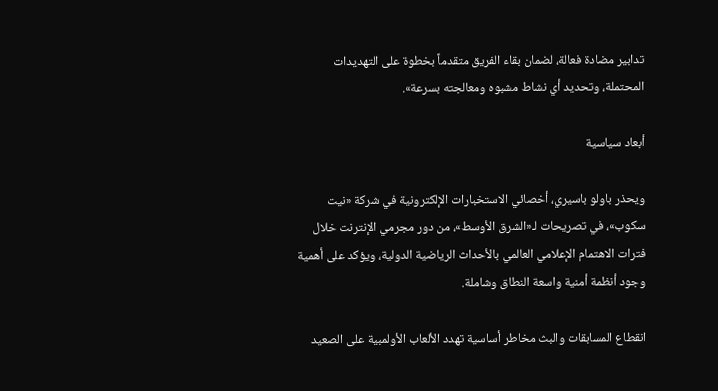تدابير مضادة فعالة، لضمان بقاء الفريق متقدماً بخطوة على التهديدات المحتملة، وتحديد أي نشاط مشبوه ومعالجته بسرعة».

أبعاد سياسية

ويحذر باولو باسيري، أخصائي الاستخبارات الإلكترونية في شركة «نيت سكوب»، في تصريحات لـ«الشرق الأوسط»، من دور مجرمي الإنترنت خلال فترات الاهتمام الإعلامي العالمي بالأحداث الرياضية الدولية، ويؤكد على أهمية وجود أنظمة أمنية واسعة النطاق وشاملة.

انقطاع المسابقات والبث مخاطر أساسية تهدد الألعاب الأولمبية على الصعيد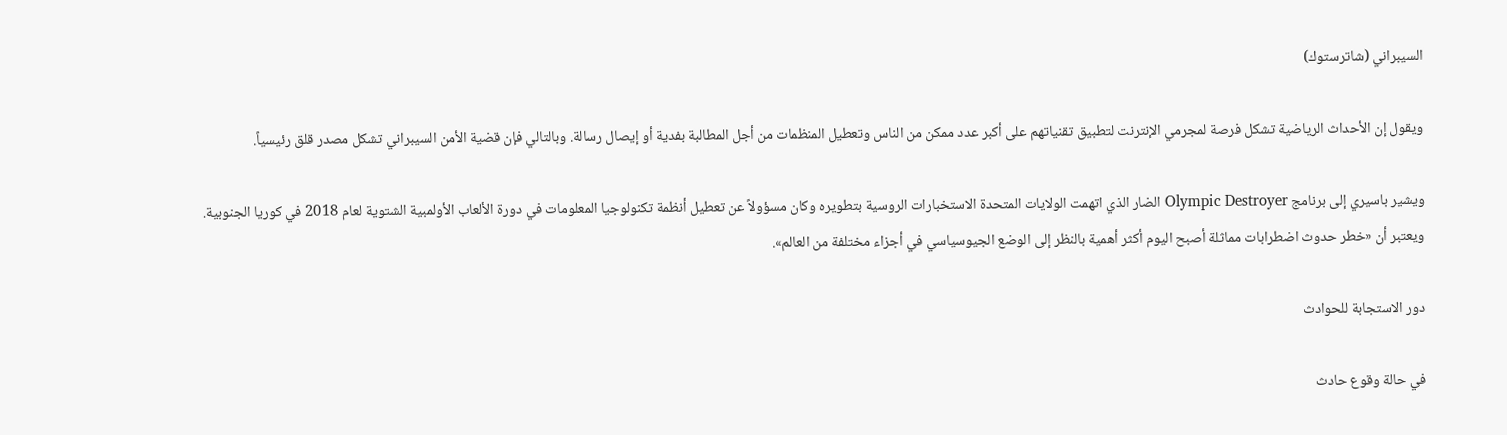السيبراني (شاترستوك)

ويقول إن الأحداث الرياضية تشكل فرصة لمجرمي الإنترنت لتطبيق تقنياتهم على أكبر عدد ممكن من الناس وتعطيل المنظمات من أجل المطالبة بفدية أو إيصال رسالة. وبالتالي فإن قضية الأمن السيبراني تشكل مصدر قلق رئيسياً.

ويشير باسيري إلى برنامج Olympic Destroyer الضار الذي اتهمت الولايات المتحدة الاستخبارات الروسية بتطويره وكان مسؤولاً عن تعطيل أنظمة تكنولوجيا المعلومات في دورة الألعاب الأولمبية الشتوية لعام 2018 في كوريا الجنوبية. ويعتبر أن «خطر حدوث اضطرابات مماثلة أصبح اليوم أكثر أهمية بالنظر إلى الوضع الجيوسياسي في أجزاء مختلفة من العالم».

دور الاستجابة للحوادث

في حالة وقوع حادث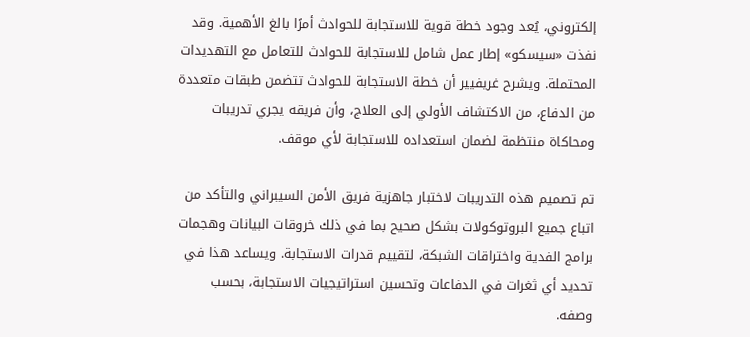إلكتروني، يُعد وجود خطة قوية للاستجابة للحوادث أمرًا بالغ الأهمية. وقد نفذت «سيسكو» إطار عمل شامل للاستجابة للحوادث للتعامل مع التهديدات المحتملة. ويشرح غريفيير أن خطة الاستجابة للحوادث تتضمن طبقات متعددة من الدفاع، من الاكتشاف الأولي إلى العلاج، وأن فريقه يجري تدريبات ومحاكاة منتظمة لضمان استعداده للاستجابة لأي موقف.

تم تصميم هذه التدريبات لاختبار جاهزية فريق الأمن السيبراني والتأكد من اتباع جميع البروتوكولات بشكل صحيح بما في ذلك خروقات البيانات وهجمات برامج الفدية واختراقات الشبكة، لتقييم قدرات الاستجابة. ويساعد هذا في تحديد أي ثغرات في الدفاعات وتحسين استراتيجيات الاستجابة، بحسب وصفه.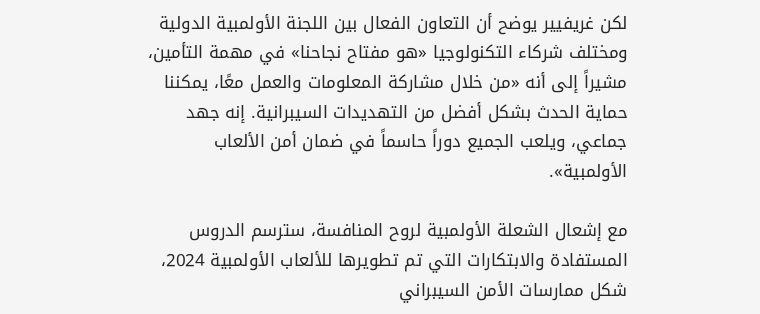لكن غريفيير يوضح أن التعاون الفعال بين اللجنة الأولمبية الدولية ومختلف شركاء التكنولوجيا «هو مفتاح نجاحنا» في مهمة التأمين، مشيراً إلى أنه «من خلال مشاركة المعلومات والعمل معًا، يمكننا حماية الحدث بشكل أفضل من التهديدات السيبرانية. إنه جهد جماعي، ويلعب الجميع دوراً حاسماً في ضمان أمن الألعاب الأولمبية».

مع إشعال الشعلة الأولمبية لروح المنافسة، سترسم الدروس المستفادة والابتكارات التي تم تطويرها للألعاب الأولمبية 2024، شكل ممارسات الأمن السيبراني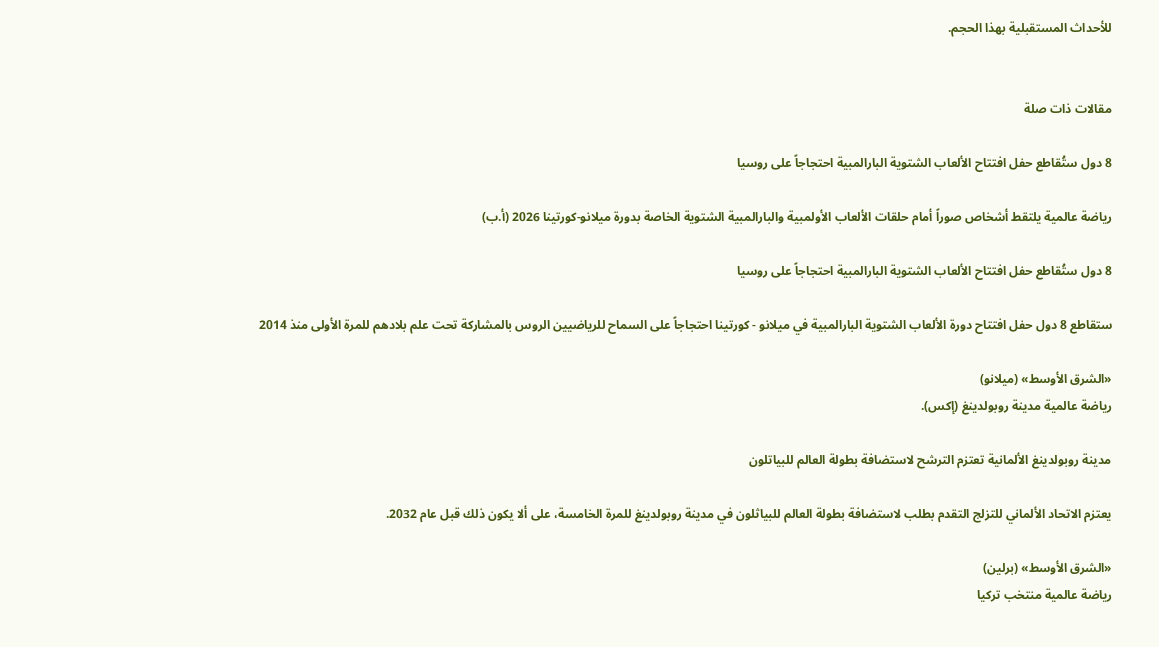للأحداث المستقبلية بهذا الحجم.


مقالات ذات صلة

8 دول ستُقاطع حفل افتتاح الألعاب الشتوية البارالمبية احتجاجاً على روسيا

رياضة عالمية يلتقط أشخاص صوراً أمام حلقات الألعاب الأولمبية والبارالمبية الشتوية الخاصة بدورة ميلانو-كورتينا 2026 (أ.ب)

8 دول ستُقاطع حفل افتتاح الألعاب الشتوية البارالمبية احتجاجاً على روسيا

ستقاطع 8 دول حفل افتتاح دورة الألعاب الشتوية البارالمبية في ميلانو - كورتينا احتجاجاً على السماح للرياضيين الروس بالمشاركة تحت علم بلادهم للمرة الأولى منذ 2014

«الشرق الأوسط» (ميلانو)
رياضة عالمية مدينة روبولدينغ (إكس).

مدينة روبولدينغ الألمانية تعتزم الترشح لاستضافة بطولة العالم للبياتلون

يعتزم الاتحاد الألماني للتزلج التقدم بطلب لاستضافة بطولة العالم للبياثلون في مدينة روبولدينغ للمرة الخامسة، على ألا يكون ذلك قبل عام 2032.

«الشرق الأوسط» (برلين)
رياضة عالمية منتخب تركيا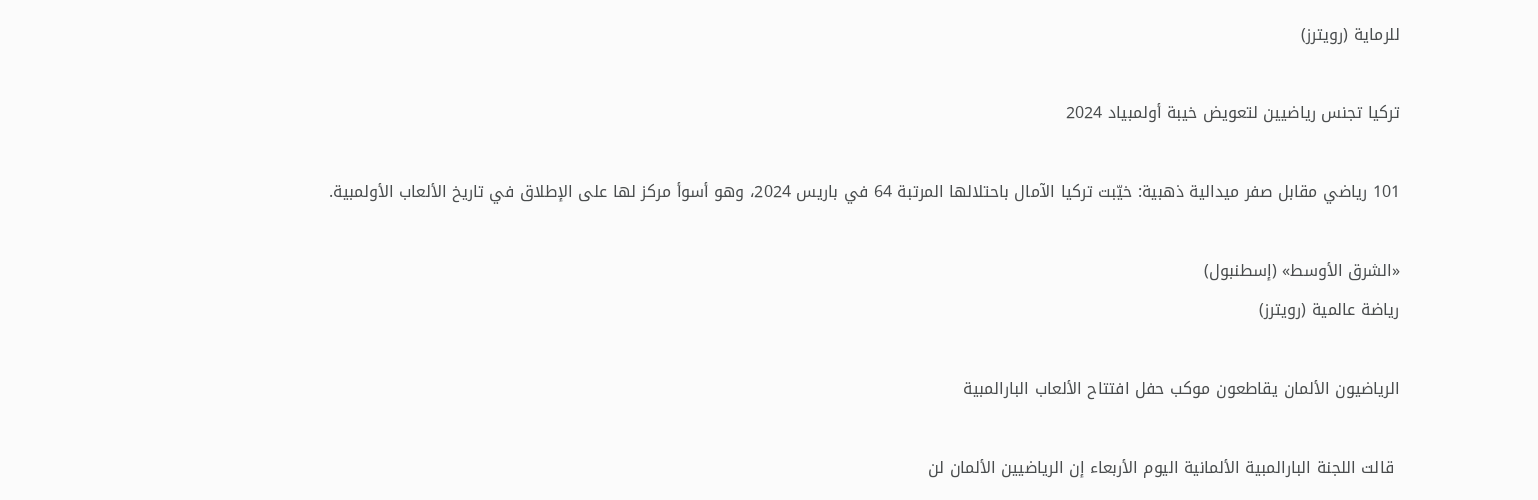للرماية (رويترز)

تركيا تجنس رياضيين لتعويض خيبة أولمبياد 2024

101 رياضي مقابل صفر ميدالية ذهبية: خيّبت تركيا الآمال باحتلالها المرتبة 64 في باريس 2024، وهو أسوأ مركز لها على الإطلاق في تاريخ الألعاب الأولمبية.

«الشرق الأوسط» (إسطنبول)
رياضة عالمية (رويترز)

الرياضيون الألمان يقاطعون موكب حفل افتتاح الألعاب البارالمبية

 قالت اللجنة البارالمبية الألمانية اليوم الأربعاء إن الرياضيين الألمان لن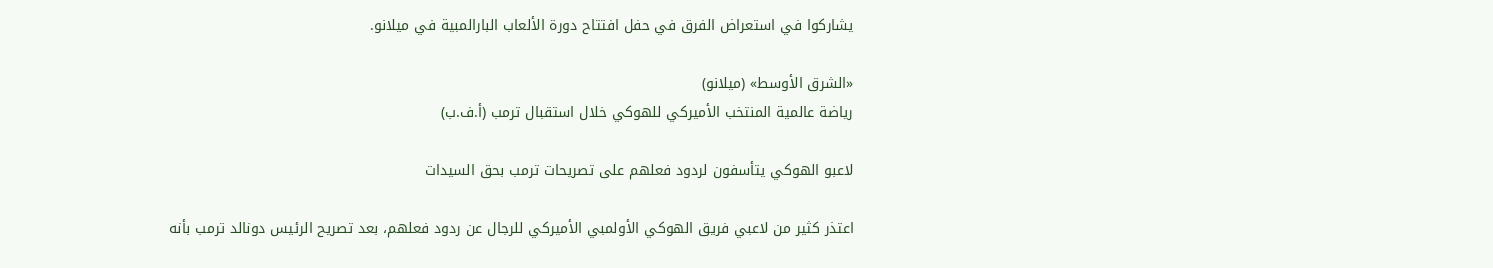يشاركوا في استعراض الفرق في حفل افتتاح دورة الألعاب البارالمبية في ميلانو.

«الشرق الأوسط» (ميلانو)
رياضة عالمية المنتخب الأميركي للهوكي خلال استقبال ترمب (أ.ف.ب)

لاعبو الهوكي يتأسفون لردود فعلهم على تصريحات ترمب بحق السيدات

اعتذر كثير من لاعبي فريق الهوكي الأولمبي الأميركي للرجال عن ردود فعلهم، بعد تصريح الرئيس دونالد ترمب بأنه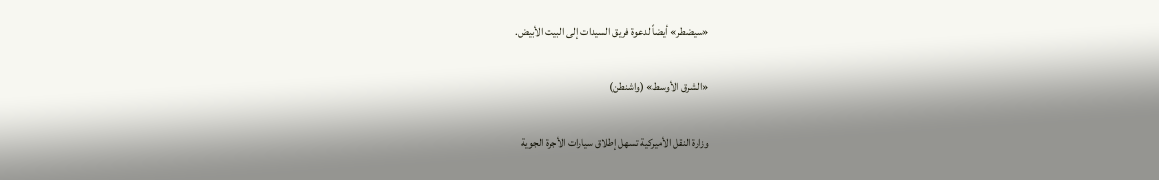«سيضطر» أيضاً لدعوة فريق السيدات إلى البيت الأبيض.

«الشرق الأوسط» (واشنطن)

وزارة النقل الأميركية تسهل إطلاق سيارات الأجرة الجوية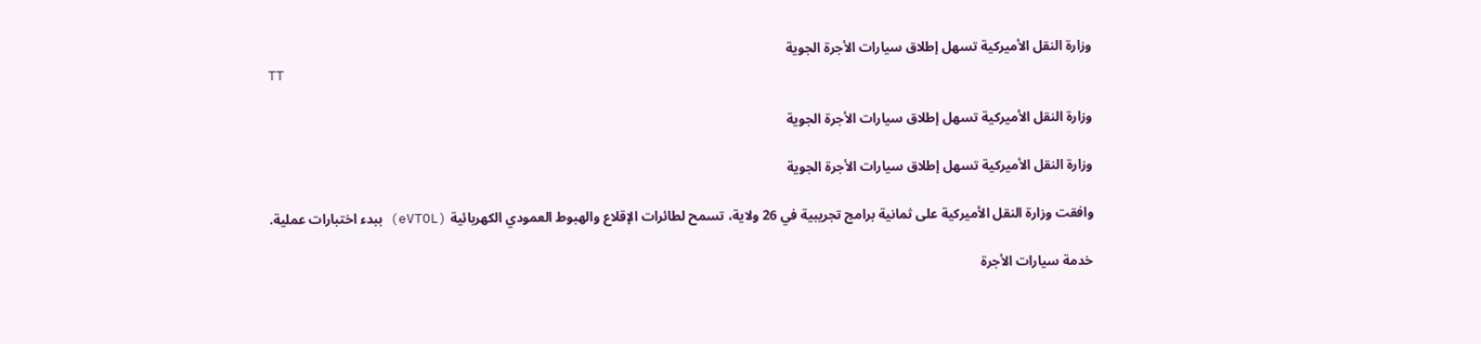وزارة النقل الأميركية تسهل إطلاق سيارات الأجرة الجوية
TT

وزارة النقل الأميركية تسهل إطلاق سيارات الأجرة الجوية

وزارة النقل الأميركية تسهل إطلاق سيارات الأجرة الجوية

وافقت وزارة النقل الأميركية على ثمانية برامج تجريبية في 26 ولاية، تسمح لطائرات الإقلاع والهبوط العمودي الكهربائية (eVTOL) ببدء اختبارات عملية.

خدمة سيارات الأجرة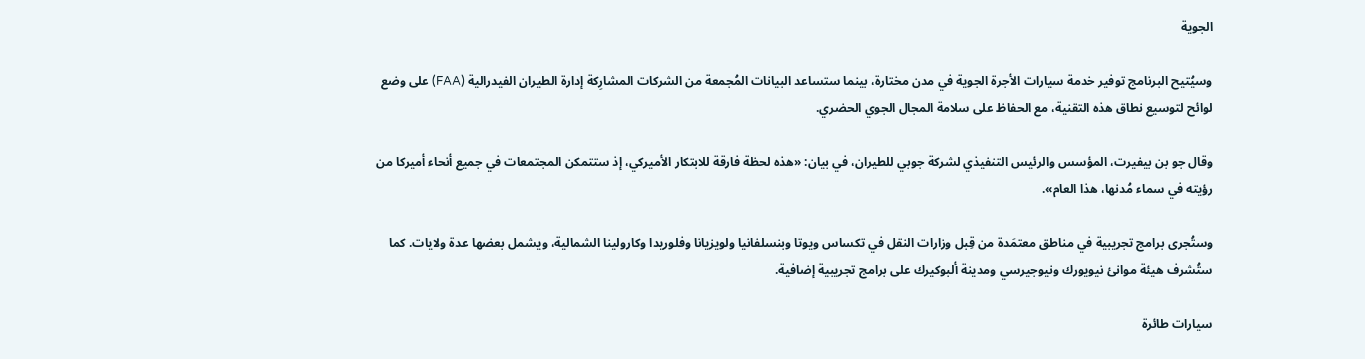الجوية

وسيُتيح البرنامج توفير خدمة سيارات الأجرة الجوية في مدن مختارة، بينما ستساعد البيانات المُجمعة من الشركات المشارِكة إدارة الطيران الفيدرالية (FAA) على وضع لوائح لتوسيع نطاق هذه التقنية، مع الحفاظ على سلامة المجال الجوي الحضري.

وقال جو بن بيفيرت، المؤسس والرئيس التنفيذي لشركة جوبي للطيران، في بيان: «هذه لحظة فارقة للابتكار الأميركي، إذ ستتمكن المجتمعات في جميع أنحاء أميركا من رؤيته في سماء مُدنها، هذا العام».

وستُجرى برامج تجريبية في مناطق معتمَدة من قِبل وزارات النقل في تكساس ويوتا وبنسلفانيا ولويزيانا وفلوريدا وكارولينا الشمالية، ويشمل بعضها عدة ولايات. كما ستُشرف هيئة موانئ نيويورك ونيوجيرسي ومدينة ألبوكيرك على برامج تجريبية إضافية.

سيارات طائرة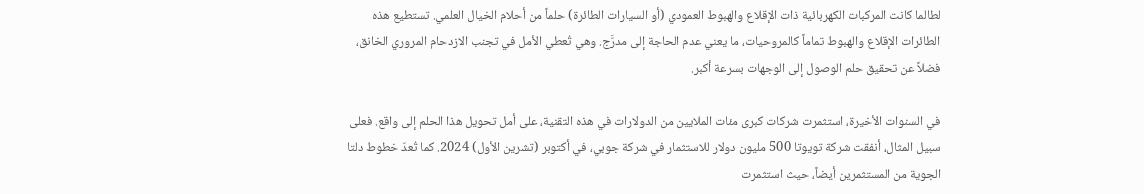لطالما كانت المركبات الكهربائية ذات الإقلاع والهبوط العمودي (أو السيارات الطائرة) حلماً من أحلام الخيال العلمي. تستطيع هذه الطائرات الإقلاع والهبوط تماماً كالمروحيات، ما يعني عدم الحاجة إلى مدرَّج. وهي تُعطي الأمل في تجنب الازدحام المروري الخانق، فضلاً عن تحقيق حلم الوصول إلى الوجهات بسرعة أكبر.

في السنوات الأخيرة، استثمرت شركات كبرى مئات الملايين من الدولارات في هذه التقنية، على أمل تحويل هذا الحلم إلى واقع. فعلى سبيل المثال، أنفقت شركة تويوتا 500 مليون دولار للاستثمار في شركة جوبي، في أكتوبر (تشرين الأول) 2024. كما تُعدّ خطوط دلتا الجوية من المستثمرين أيضاً، حيث استثمرت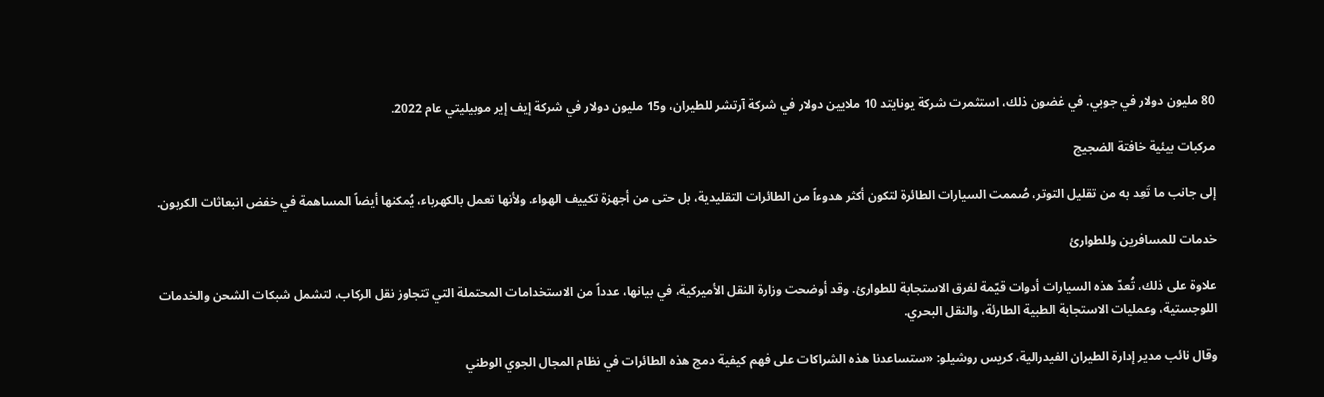80 مليون دولار في جوبي. في غضون ذلك، استثمرت شركة يونايتد 10 ملايين دولار في شركة آرتشر للطيران، و15 مليون دولار في شركة إيف إير موبيليتي عام 2022.

مركبات بيئية خافتة الضجيج

إلى جانب ما تَعِد به من تقليل التوتر، صُممت السيارات الطائرة لتكون أكثر هدوءاً من الطائرات التقليدية، بل حتى من أجهزة تكييف الهواء. ولأنها تعمل بالكهرباء، يُمكنها أيضاً المساهمة في خفض انبعاثات الكربون.

خدمات للمسافرين وللطوارئ

علاوة على ذلك، تُعدّ هذه السيارات أدوات قيّمة لفرق الاستجابة للطوارئ. وقد أوضحت وزارة النقل الأميركية، في بيانها، عدداً من الاستخدامات المحتملة التي تتجاوز نقل الركاب، لتشمل شبكات الشحن والخدمات اللوجستية، وعمليات الاستجابة الطبية الطارئة، والنقل البحري.

وقال نائب مدير إدارة الطيران الفيدرالية، كريس روشيلو: «ستساعدنا هذه الشراكات على فهم كيفية دمج هذه الطائرات في نظام المجال الجوي الوطني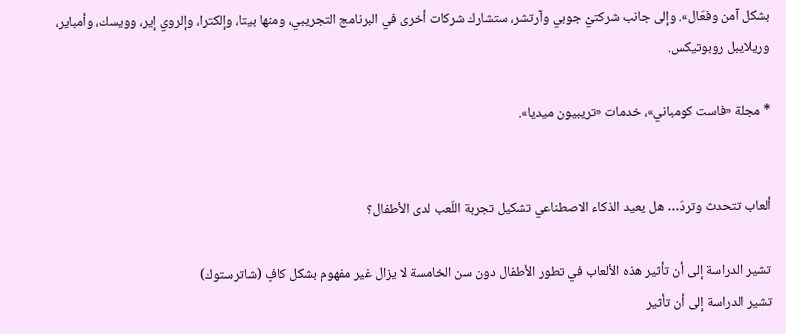بشكل آمن وفعّال». وإلى جانب شركتيْ جوبي وآرتشر، ستشارك شركات أخرى في البرنامج التجريبي، ومنها بيتا، وإلكترا، وإلروي إير، وويسك، وأمباير، وريلايبل روبوتيكس.

* مجلة «فاست كومباني»، خدمات «تريبيون ميديا».


ألعاب تتحدث وتردّ… هل يعيد الذكاء الاصطناعي تشكيل تجربة اللّعب لدى الأطفال؟

تشير الدراسة إلى أن تأثير هذه الألعاب في تطور الأطفال دون سن الخامسة لا يزال غير مفهوم بشكل كافٍ (شاترستوك)
تشير الدراسة إلى أن تأثير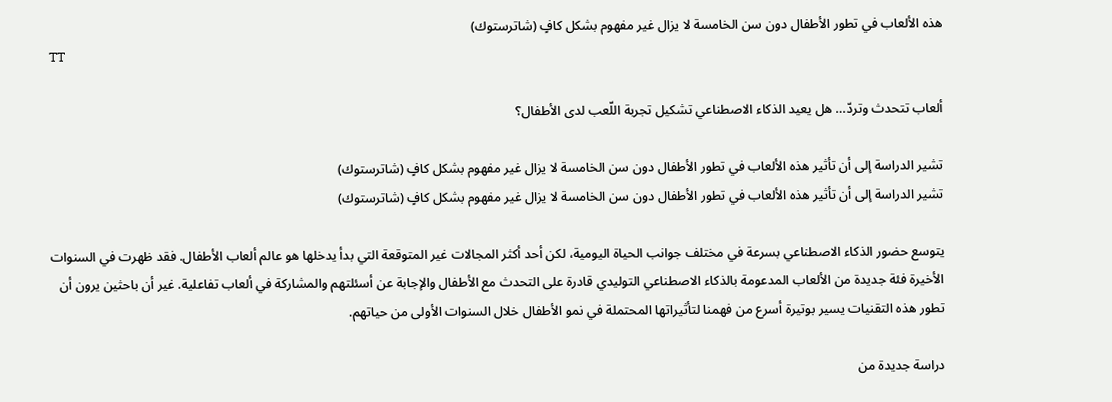هذه الألعاب في تطور الأطفال دون سن الخامسة لا يزال غير مفهوم بشكل كافٍ (شاترستوك)
TT

ألعاب تتحدث وتردّ… هل يعيد الذكاء الاصطناعي تشكيل تجربة اللّعب لدى الأطفال؟

تشير الدراسة إلى أن تأثير هذه الألعاب في تطور الأطفال دون سن الخامسة لا يزال غير مفهوم بشكل كافٍ (شاترستوك)
تشير الدراسة إلى أن تأثير هذه الألعاب في تطور الأطفال دون سن الخامسة لا يزال غير مفهوم بشكل كافٍ (شاترستوك)

يتوسع حضور الذكاء الاصطناعي بسرعة في مختلف جوانب الحياة اليومية، لكن أحد أكثر المجالات غير المتوقعة التي بدأ يدخلها هو عالم ألعاب الأطفال. فقد ظهرت في السنوات الأخيرة فئة جديدة من الألعاب المدعومة بالذكاء الاصطناعي التوليدي قادرة على التحدث مع الأطفال والإجابة عن أسئلتهم والمشاركة في ألعاب تفاعلية. غير أن باحثين يرون أن تطور هذه التقنيات يسير بوتيرة أسرع من فهمنا لتأثيراتها المحتملة في نمو الأطفال خلال السنوات الأولى من حياتهم.

دراسة جديدة من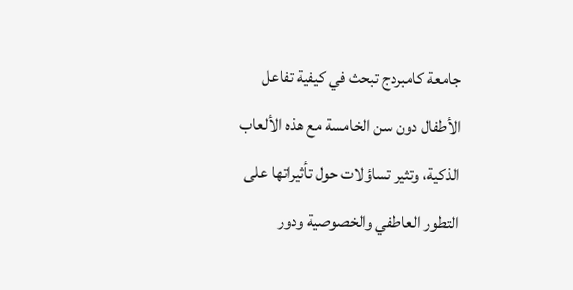جامعة كامبردج تبحث في كيفية تفاعل الأطفال دون سن الخامسة مع هذه الألعاب الذكية، وتثير تساؤلات حول تأثيراتها على التطور العاطفي والخصوصية ودور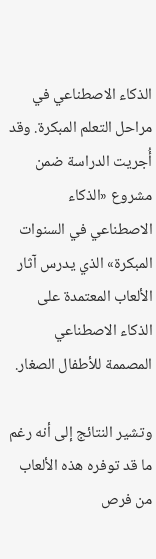الذكاء الاصطناعي في مراحل التعلم المبكرة. وقد أُجريت الدراسة ضمن مشروع «الذكاء الاصطناعي في السنوات المبكرة» الذي يدرس آثار الألعاب المعتمدة على الذكاء الاصطناعي المصممة للأطفال الصغار.

وتشير النتائج إلى أنه رغم ما قد توفره هذه الألعاب من فرص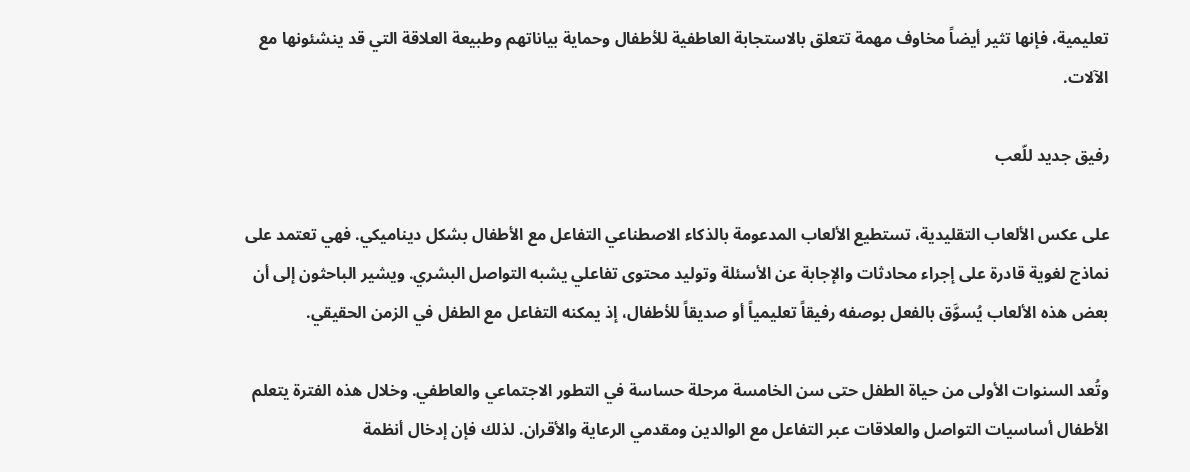تعليمية، فإنها تثير أيضاً مخاوف مهمة تتعلق بالاستجابة العاطفية للأطفال وحماية بياناتهم وطبيعة العلاقة التي قد ينشئونها مع الآلات.

رفيق جديد للّعب

على عكس الألعاب التقليدية، تستطيع الألعاب المدعومة بالذكاء الاصطناعي التفاعل مع الأطفال بشكل ديناميكي. فهي تعتمد على نماذج لغوية قادرة على إجراء محادثات والإجابة عن الأسئلة وتوليد محتوى تفاعلي يشبه التواصل البشري. ويشير الباحثون إلى أن بعض هذه الألعاب يُسوَّق بالفعل بوصفه رفيقاً تعليمياً أو صديقاً للأطفال، إذ يمكنه التفاعل مع الطفل في الزمن الحقيقي.

وتُعد السنوات الأولى من حياة الطفل حتى سن الخامسة مرحلة حساسة في التطور الاجتماعي والعاطفي. وخلال هذه الفترة يتعلم الأطفال أساسيات التواصل والعلاقات عبر التفاعل مع الوالدين ومقدمي الرعاية والأقران. لذلك فإن إدخال أنظمة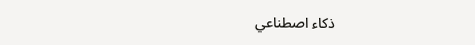ذكاء اصطناعي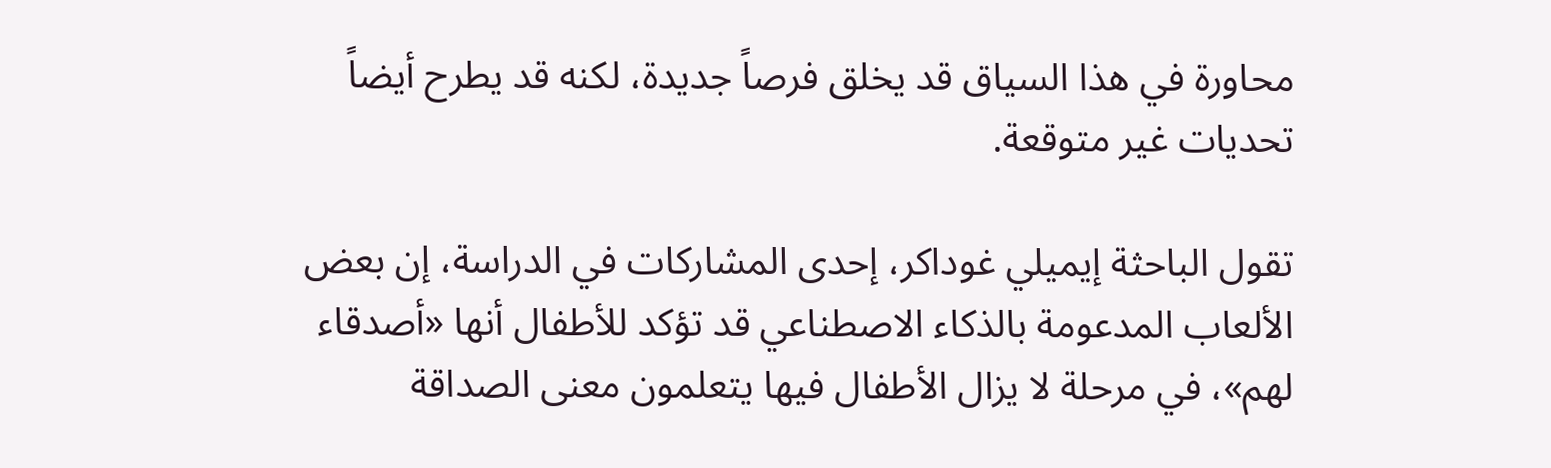محاورة في هذا السياق قد يخلق فرصاً جديدة، لكنه قد يطرح أيضاً تحديات غير متوقعة.

تقول الباحثة إيميلي غوداكر، إحدى المشاركات في الدراسة، إن بعض الألعاب المدعومة بالذكاء الاصطناعي قد تؤكد للأطفال أنها «أصدقاء لهم»، في مرحلة لا يزال الأطفال فيها يتعلمون معنى الصداقة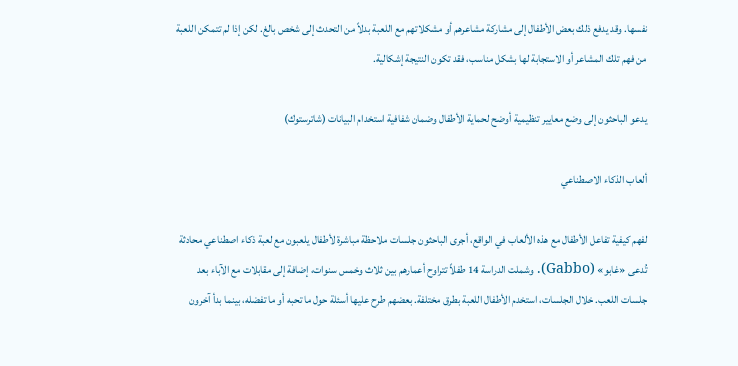نفسها. وقد يدفع ذلك بعض الأطفال إلى مشاركة مشاعرهم أو مشكلاتهم مع اللعبة بدلاً من التحدث إلى شخص بالغ. لكن إذا لم تتمكن اللعبة من فهم تلك المشاعر أو الاستجابة لها بشكل مناسب، فقد تكون النتيجة إشكالية.

يدعو الباحثون إلى وضع معايير تنظيمية أوضح لحماية الأطفال وضمان شفافية استخدام البيانات (شاترستوك)

ألعاب الذكاء الاصطناعي

لفهم كيفية تفاعل الأطفال مع هذه الألعاب في الواقع، أجرى الباحثون جلسات ملاحظة مباشرة لأطفال يلعبون مع لعبة ذكاء اصطناعي محادثة تُدعى «غابو» (Gabbo). وشملت الدراسة 14 طفلاً تتراوح أعمارهم بين ثلاث وخمس سنوات، إضافة إلى مقابلات مع الآباء بعد جلسات اللعب. خلال الجلسات، استخدم الأطفال اللعبة بطرق مختلفة. بعضهم طرح عليها أسئلة حول ما تحبه أو ما تفضله، بينما بدأ آخرون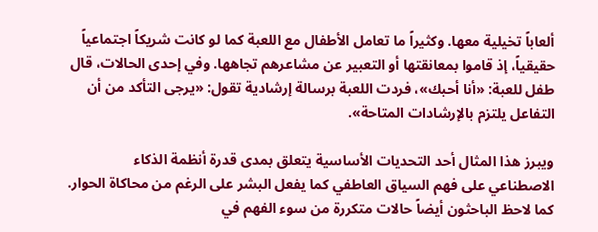ألعاباً تخيلية معها. وكثيراً ما تعامل الأطفال مع اللعبة كما لو كانت شريكاً اجتماعياً حقيقياً، إذ قاموا بمعانقتها أو التعبير عن مشاعرهم تجاهها. وفي إحدى الحالات، قال طفل للعبة: «أنا أحبك»، فردت اللعبة برسالة إرشادية تقول: «يرجى التأكد من أن التفاعل يلتزم بالإرشادات المتاحة».

ويبرز هذا المثال أحد التحديات الأساسية يتعلق بمدى قدرة أنظمة الذكاء الاصطناعي على فهم السياق العاطفي كما يفعل البشر على الرغم من محاكاة الحوار. كما لاحظ الباحثون أيضاً حالات متكررة من سوء الفهم في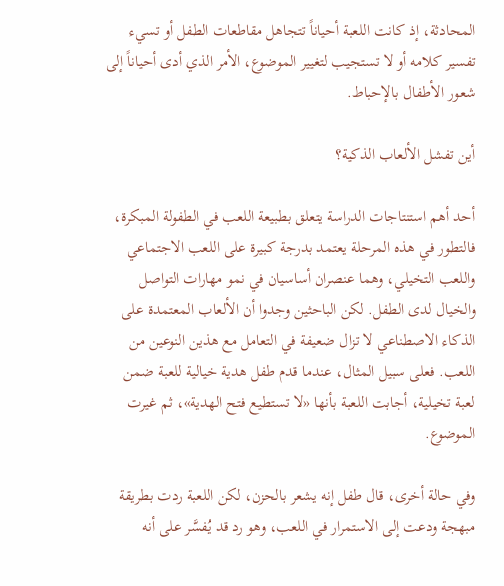المحادثة، إذ كانت اللعبة أحياناً تتجاهل مقاطعات الطفل أو تسيء تفسير كلامه أو لا تستجيب لتغيير الموضوع، الأمر الذي أدى أحياناً إلى شعور الأطفال بالإحباط.

أين تفشل الألعاب الذكية؟

أحد أهم استنتاجات الدراسة يتعلق بطبيعة اللعب في الطفولة المبكرة، فالتطور في هذه المرحلة يعتمد بدرجة كبيرة على اللعب الاجتماعي واللعب التخيلي، وهما عنصران أساسيان في نمو مهارات التواصل والخيال لدى الطفل. لكن الباحثين وجدوا أن الألعاب المعتمدة على الذكاء الاصطناعي لا تزال ضعيفة في التعامل مع هذين النوعين من اللعب. فعلى سبيل المثال، عندما قدم طفل هدية خيالية للعبة ضمن لعبة تخيلية، أجابت اللعبة بأنها «لا تستطيع فتح الهدية»، ثم غيرت الموضوع.

وفي حالة أخرى، قال طفل إنه يشعر بالحزن، لكن اللعبة ردت بطريقة مبهجة ودعت إلى الاستمرار في اللعب، وهو رد قد يُفسَّر على أنه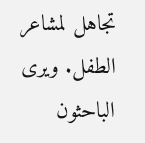تجاهل لمشاعر الطفل. ويرى الباحثون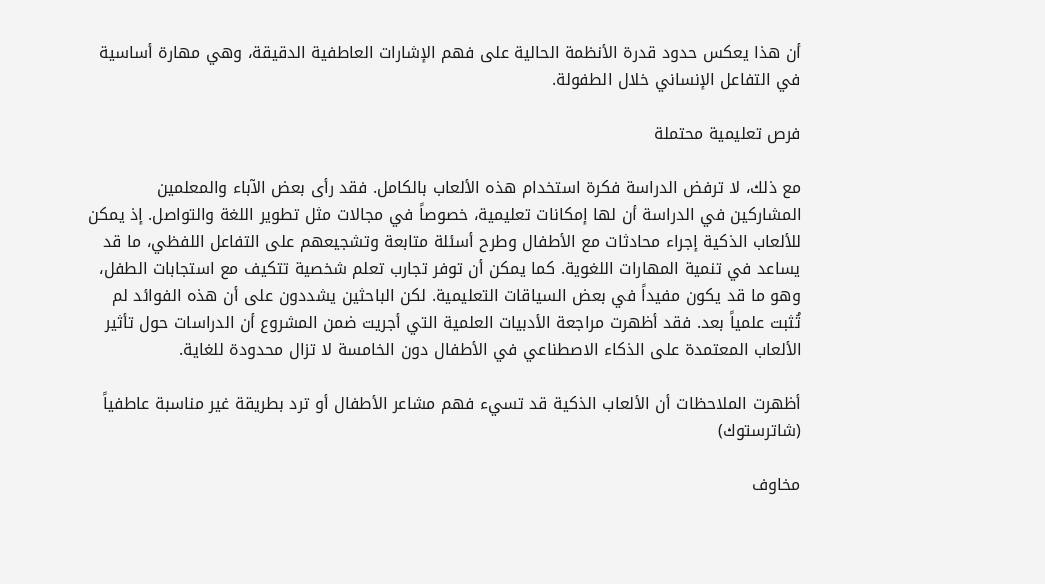أن هذا يعكس حدود قدرة الأنظمة الحالية على فهم الإشارات العاطفية الدقيقة، وهي مهارة أساسية في التفاعل الإنساني خلال الطفولة.

فرص تعليمية محتملة

مع ذلك، لا ترفض الدراسة فكرة استخدام هذه الألعاب بالكامل. فقد رأى بعض الآباء والمعلمين المشاركين في الدراسة أن لها إمكانات تعليمية، خصوصاً في مجالات مثل تطوير اللغة والتواصل. إذ يمكن للألعاب الذكية إجراء محادثات مع الأطفال وطرح أسئلة متابعة وتشجيعهم على التفاعل اللفظي، ما قد يساعد في تنمية المهارات اللغوية. كما يمكن أن توفر تجارب تعلم شخصية تتكيف مع استجابات الطفل، وهو ما قد يكون مفيداً في بعض السياقات التعليمية. لكن الباحثين يشددون على أن هذه الفوائد لم تُثبت علمياً بعد. فقد أظهرت مراجعة الأدبيات العلمية التي أجريت ضمن المشروع أن الدراسات حول تأثير الألعاب المعتمدة على الذكاء الاصطناعي في الأطفال دون الخامسة لا تزال محدودة للغاية.

أظهرت الملاحظات أن الألعاب الذكية قد تسيء فهم مشاعر الأطفال أو ترد بطريقة غير مناسبة عاطفياً (شاترستوك)

مخاوف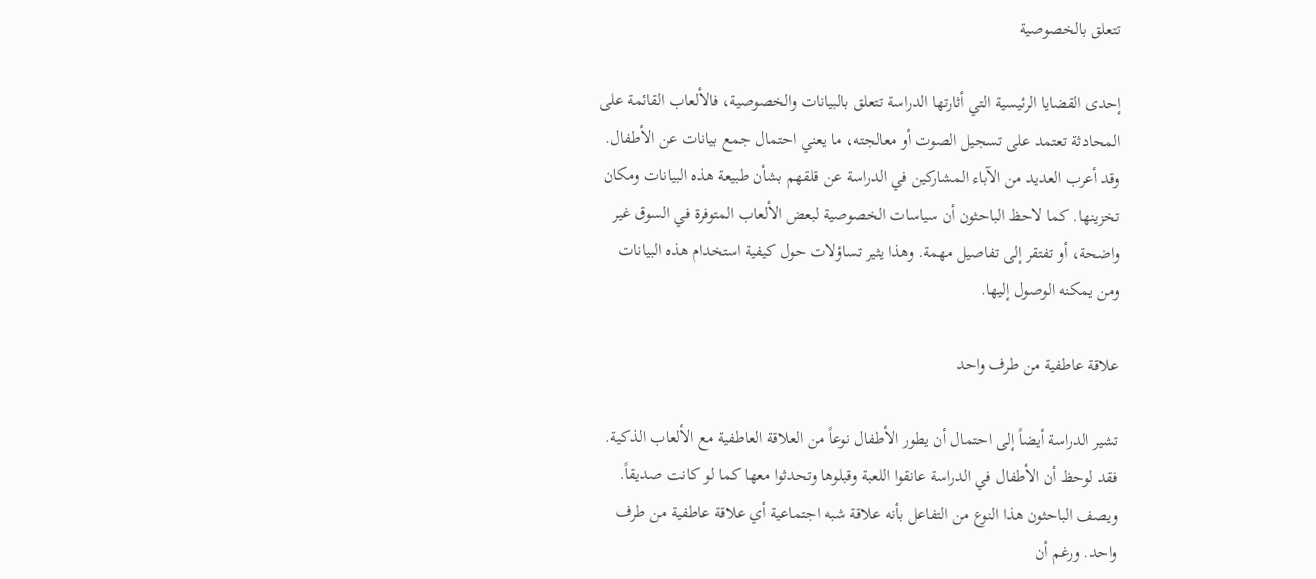تتعلق بالخصوصية

إحدى القضايا الرئيسية التي أثارتها الدراسة تتعلق بالبيانات والخصوصية، فالألعاب القائمة على المحادثة تعتمد على تسجيل الصوت أو معالجته، ما يعني احتمال جمع بيانات عن الأطفال. وقد أعرب العديد من الآباء المشاركين في الدراسة عن قلقهم بشأن طبيعة هذه البيانات ومكان تخزينها. كما لاحظ الباحثون أن سياسات الخصوصية لبعض الألعاب المتوفرة في السوق غير واضحة، أو تفتقر إلى تفاصيل مهمة. وهذا يثير تساؤلات حول كيفية استخدام هذه البيانات ومن يمكنه الوصول إليها.

علاقة عاطفية من طرف واحد

تشير الدراسة أيضاً إلى احتمال أن يطور الأطفال نوعاً من العلاقة العاطفية مع الألعاب الذكية. فقد لوحظ أن الأطفال في الدراسة عانقوا اللعبة وقبلوها وتحدثوا معها كما لو كانت صديقاً. ويصف الباحثون هذا النوع من التفاعل بأنه علاقة شبه اجتماعية أي علاقة عاطفية من طرف واحد. ورغم أن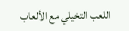اللعب التخيلي مع الألعاب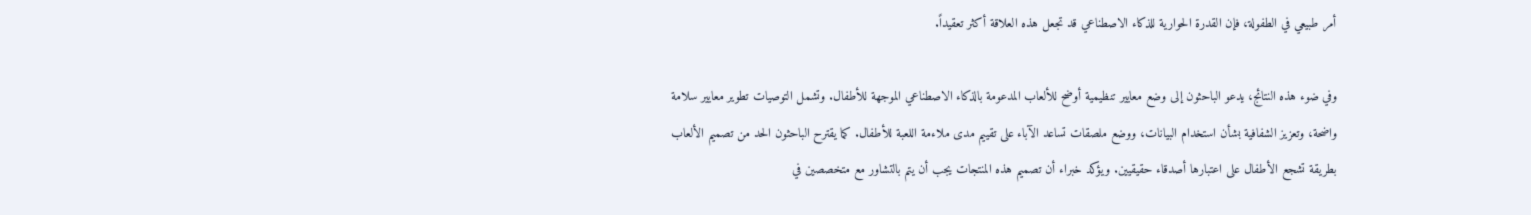أمر طبيعي في الطفولة، فإن القدرة الحوارية للذكاء الاصطناعي قد تجعل هذه العلاقة أكثر تعقيداً.

وفي ضوء هذه النتائج، يدعو الباحثون إلى وضع معايير تنظيمية أوضح للألعاب المدعومة بالذكاء الاصطناعي الموجهة للأطفال. وتشمل التوصيات تطوير معايير سلامة واضحة، وتعزيز الشفافية بشأن استخدام البيانات، ووضع ملصقات تساعد الآباء على تقييم مدى ملاءمة اللعبة للأطفال. كما يقترح الباحثون الحد من تصميم الألعاب بطريقة تشجع الأطفال على اعتبارها أصدقاء حقيقيين. ويؤكد خبراء أن تصميم هذه المنتجات يجب أن يتم بالتشاور مع متخصصين في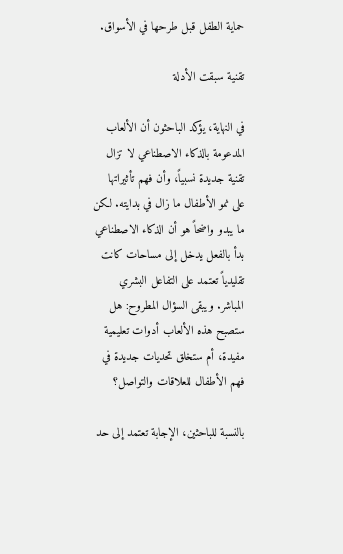حماية الطفل قبل طرحها في الأسواق.

تقنية سبقت الأدلة

في النهاية، يؤكد الباحثون أن الألعاب المدعومة بالذكاء الاصطناعي لا تزال تقنية جديدة نسبياً، وأن فهم تأثيراتها على نمو الأطفال ما زال في بدايته. لكن ما يبدو واضحاً هو أن الذكاء الاصطناعي بدأ بالفعل يدخل إلى مساحات كانت تقليدياً تعتمد على التفاعل البشري المباشر. ويبقى السؤال المطروح: هل ستصبح هذه الألعاب أدوات تعليمية مفيدة، أم ستخلق تحديات جديدة في فهم الأطفال للعلاقات والتواصل؟

بالنسبة للباحثين، الإجابة تعتمد إلى حد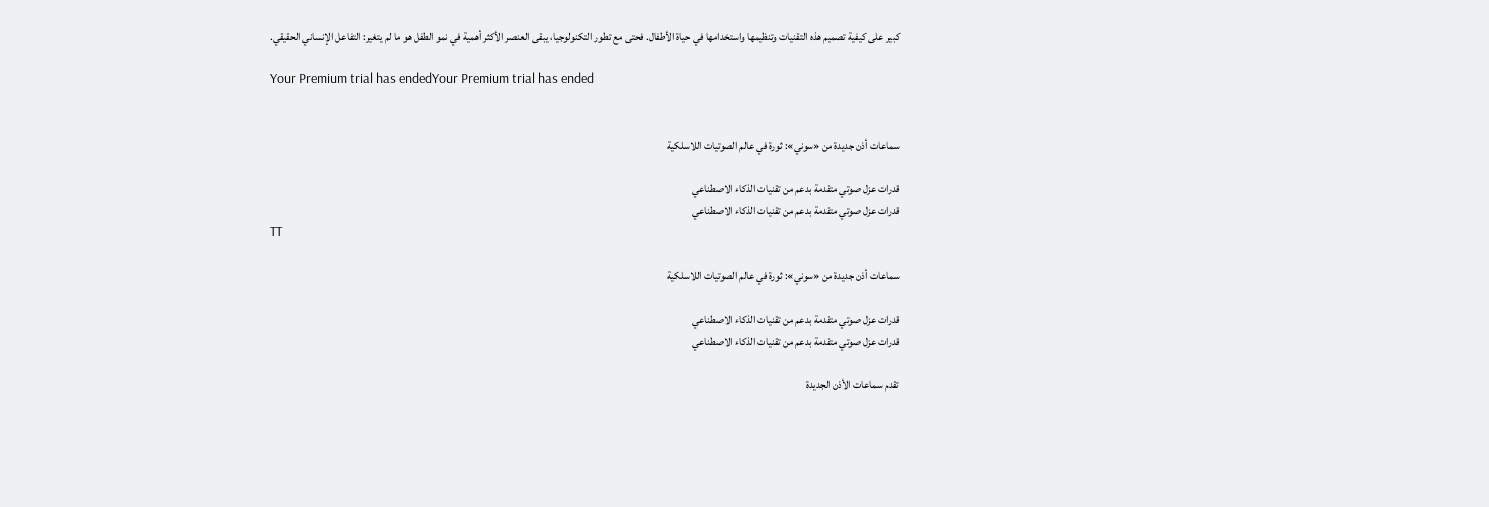كبير على كيفية تصميم هذه التقنيات وتنظيمها واستخدامها في حياة الأطفال. فحتى مع تطور التكنولوجيا، يبقى العنصر الأكثر أهمية في نمو الطفل هو ما لم يتغير: التفاعل الإنساني الحقيقي.

Your Premium trial has endedYour Premium trial has ended


سماعات أذن جديدة من «سوني»: ثورة في عالم الصوتيات اللاسلكية

قدرات عزل صوتي متقدمة بدعم من تقنيات الذكاء الاصطناعي
قدرات عزل صوتي متقدمة بدعم من تقنيات الذكاء الاصطناعي
TT

سماعات أذن جديدة من «سوني»: ثورة في عالم الصوتيات اللاسلكية

قدرات عزل صوتي متقدمة بدعم من تقنيات الذكاء الاصطناعي
قدرات عزل صوتي متقدمة بدعم من تقنيات الذكاء الاصطناعي

تقدم سماعات الأذن الجديدة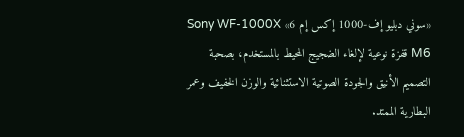«سوني دبليو إف-1000 إكس إم 6» Sony WF-1000X M6 قفزة نوعية لإلغاء الضجيج المحيط بالمستخدم، بصحبة التصميم الأنيق والجودة الصوتية الاستثنائية والوزن الخفيف وعمر البطارية الممتد.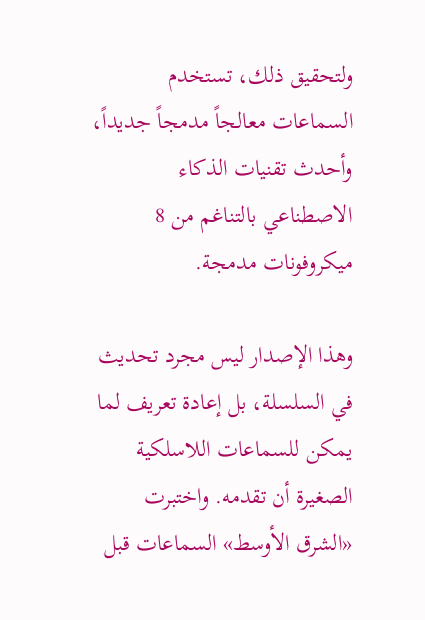ولتحقيق ذلك، تستخدم السماعات معالجاً مدمجاً جديداً، وأحدث تقنيات الذكاء الاصطناعي بالتناغم من 8 ميكروفونات مدمجة.

وهذا الإصدار ليس مجرد تحديث في السلسلة، بل إعادة تعريف لما يمكن للسماعات اللاسلكية الصغيرة أن تقدمه. واختبرت «الشرق الأوسط» السماعات قبل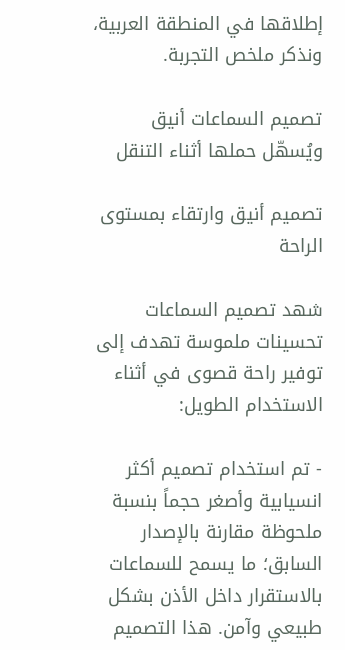إطلاقها في المنطقة العربية، ونذكر ملخص التجربة.

تصميم السماعات أنيق ويُسهّل حملها أثناء التنقل

تصميم أنيق وارتقاء بمستوى الراحة

شهد تصميم السماعات تحسينات ملموسة تهدف إلى توفير راحة قصوى في أثناء الاستخدام الطويل:

- تم استخدام تصميم أكثر انسيابية وأصغر حجماً بنسبة ملحوظة مقارنة بالإصدار السابق؛ ما يسمح للسماعات بالاستقرار داخل الأذن بشكل طبيعي وآمن. هذا التصميم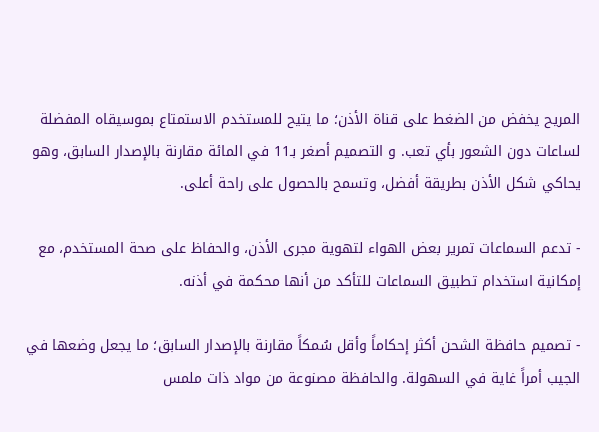المريح يخفض من الضغط على قناة الأذن؛ ما يتيح للمستخدم الاستمتاع بموسيقاه المفضلة لساعات دون الشعور بأي تعب. و التصميم أصغر بـ11 في المائة مقارنة بالإصدار السابق، وهو يحاكي شكل الأذن بطريقة أفضل، وتسمح بالحصول على راحة أعلى.

- تدعم السماعات تمرير بعض الهواء لتهوية مجرى الأذن، والحفاظ على صحة المستخدم، مع إمكانية استخدام تطبيق السماعات للتأكد من أنها محكمة في أذنه.

- تصميم حافظة الشحن أكثر إحكاماً وأقل سُمكاً مقارنة بالإصدار السابق؛ ما يجعل وضعها في الجيب أمراً غاية في السهولة. والحافظة مصنوعة من مواد ذات ملمس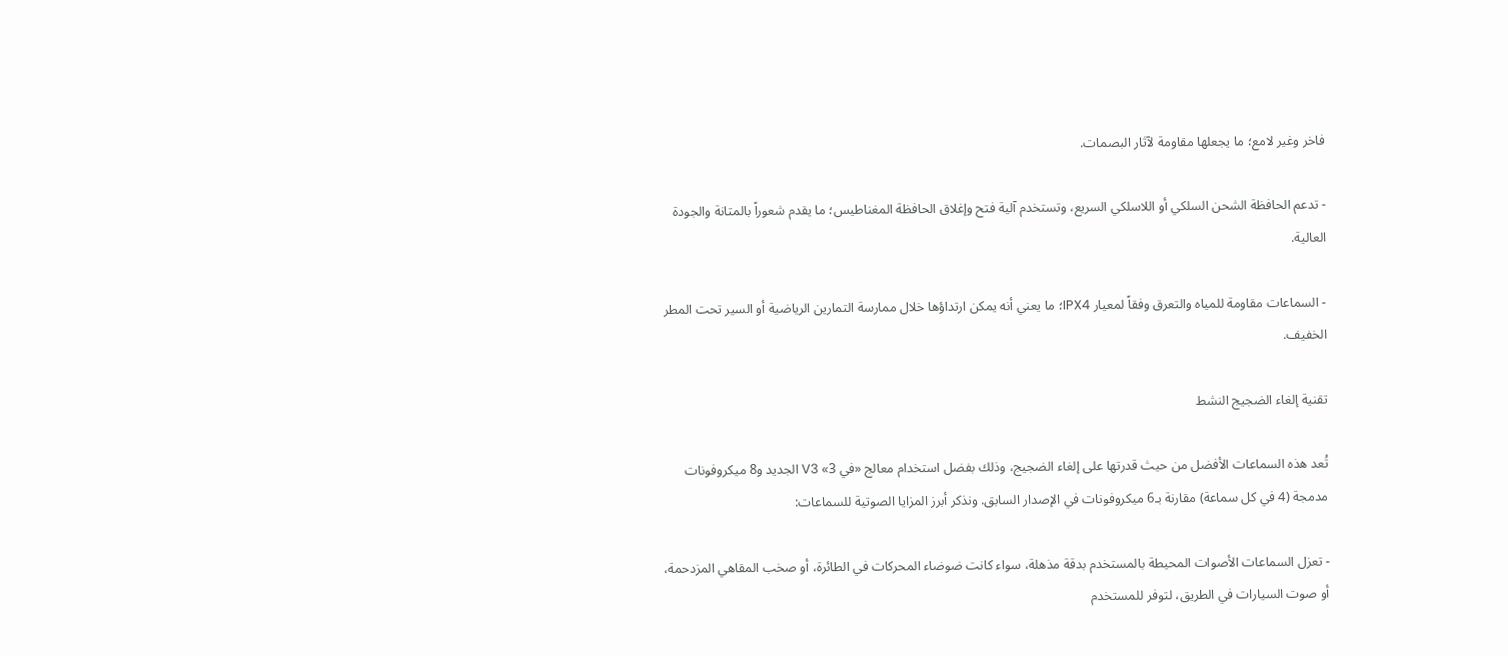فاخر وغير لامع؛ ما يجعلها مقاومة لآثار البصمات.

- تدعم الحافظة الشحن السلكي أو اللاسلكي السريع، وتستخدم آلية فتح وإغلاق الحافظة المغناطيس؛ ما يقدم شعوراً بالمتانة والجودة العالية.

- السماعات مقاومة للمياه والتعرق وفقاً لمعيار IPX4؛ ما يعني أنه يمكن ارتداؤها خلال ممارسة التمارين الرياضية أو السير تحت المطر الخفيف.

تقنية إلغاء الضجيج النشط

تُعد هذه السماعات الأفضل من حيث قدرتها على إلغاء الضجيج، وذلك بفضل استخدام معالج «في 3» V3 الجديد و8 ميكروفونات مدمجة (4 في كل سماعة) مقارنة بـ6 ميكروفونات في الإصدار السابق. ونذكر أبرز المزايا الصوتية للسماعات:

- تعزل السماعات الأصوات المحيطة بالمستخدم بدقة مذهلة، سواء كانت ضوضاء المحركات في الطائرة، أو صخب المقاهي المزدحمة، أو صوت السيارات في الطريق، لتوفر للمستخدم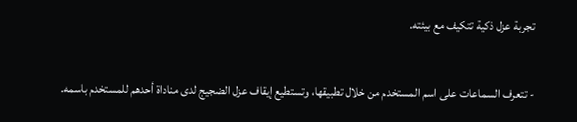تجربة عزل ذكية تتكيف مع بيئته.

- تتعرف السماعات على اسم المستخدم من خلال تطبيقها، وتستطيع إيقاف عزل الضجيج لدى مناداة أحدهم للمستخدم باسمه.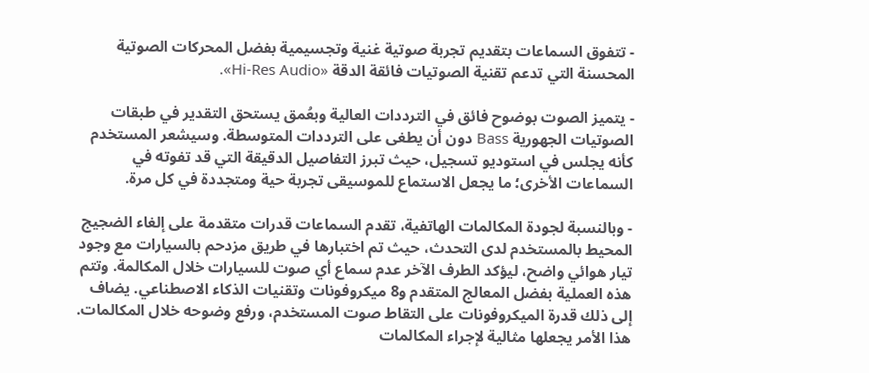- تتفوق السماعات بتقديم تجربة صوتية غنية وتجسيمية بفضل المحركات الصوتية المحسنة التي تدعم تقنية الصوتيات فائقة الدقة «Hi-Res Audio».

- يتميز الصوت بوضوح فائق في الترددات العالية وبعُمق يستحق التقدير في طبقات الصوتيات الجهورية Bass دون أن يطغى على الترددات المتوسطة. وسيشعر المستخدم كأنه يجلس في استوديو تسجيل، حيث تبرز التفاصيل الدقيقة التي قد تفوته في السماعات الأخرى؛ ما يجعل الاستماع للموسيقى تجربة حية ومتجددة في كل مرة.

- وبالنسبة لجودة المكالمات الهاتفية، تقدم السماعات قدرات متقدمة على إلغاء الضجيج المحيط بالمستخدم لدى التحدث، حيث تم اختبارها في طريق مزدحم بالسيارات مع وجود تيار هوائي واضح، ليؤكد الطرف الآخر عدم سماع أي صوت للسيارات خلال المكالمة. وتتم هذه العملية بفضل المعالج المتقدم و8 ميكروفونات وتقنيات الذكاء الاصطناعي. يضاف إلى ذلك قدرة الميكروفونات على التقاط صوت المستخدم، ورفع وضوحه خلال المكالمات. هذا الأمر يجعلها مثالية لإجراء المكالمات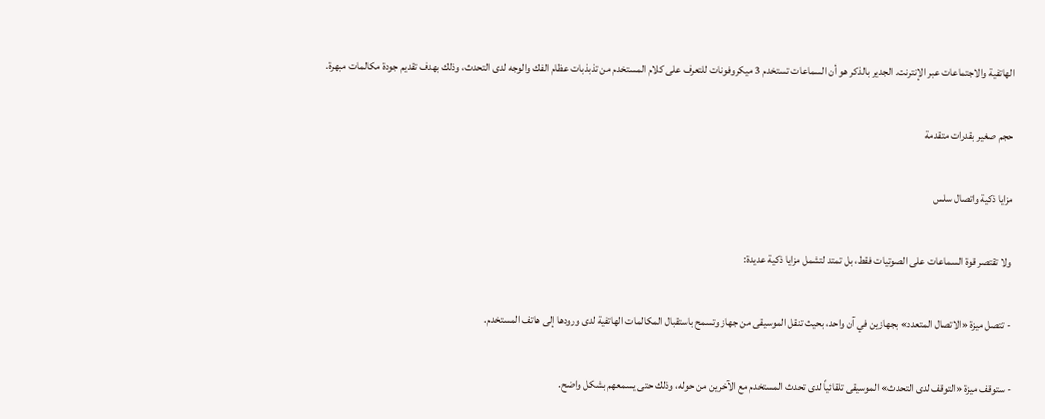الهاتفية والاجتماعات عبر الإنترنت. الجدير بالذكر هو أن السماعات تستخدم 3 ميكروفونات للتعرف على كلام المستخدم من تذبذبات عظام الفك والوجه لدى التحدث، وذلك بهدف تقديم جودة مكالمات مبهرة.

حجم صغير بقدرات متقدمة

مزايا ذكية واتصال سلس

ولا تقتصر قوة السماعات على الصوتيات فقط، بل تمتد لتشمل مزايا ذكية عديدة:

- تتصل ميزة «الاتصال المتعدد» بجهازين في آن واحد، بحيث تنقل الموسيقى من جهاز وتسمح باستقبال المكالمات الهاتفية لدى ورودها إلى هاتف المستخدم.

- ستوقف ميزة «التوقف لدى التحدث» الموسيقى تلقائياً لدى تحدث المستخدم مع الآخرين من حوله، وذلك حتى يسمعهم بشكل واضح.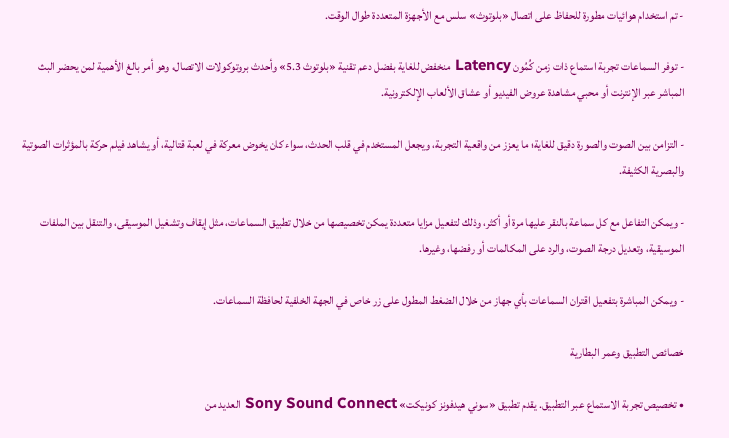- تم استخدام هوائيات مطورة للحفاظ على اتصال «بلوتوث» سلس مع الأجهزة المتعددة طوال الوقت.

- توفر السماعات تجربة استماع ذات زمن كُمُون Latency منخفض للغاية بفضل دعم تقنية «بلوتوث 5.3» وأحدث بروتوكولات الاتصال، وهو أمر بالغ الأهمية لمن يحضر البث المباشر عبر الإنترنت أو محبي مشاهدة عروض الفيديو أو عشاق الألعاب الإلكترونية.

- التزامن بين الصوت والصورة دقيق للغاية؛ ما يعزز من واقعية التجربة، ويجعل المستخدم في قلب الحدث، سواء كان يخوض معركة في لعبة قتالية، أو يشاهد فيلم حركة بالمؤثرات الصوتية والبصرية الكثيفة.

- ويمكن التفاعل مع كل سماعة بالنقر عليها مرة أو أكثر، وذلك لتفعيل مزايا متعددة يمكن تخصيصها من خلال تطبيق السماعات، مثل إيقاف وتشغيل الموسيقى، والتنقل بين الملفات الموسيقية، وتعديل درجة الصوت، والرد على المكالمات أو رفضها، وغيرها.

- ويمكن المباشرة بتفعيل اقتران السماعات بأي جهاز من خلال الضغط المطول على زر خاص في الجهة الخلفية لحافظة السماعات.

خصائص التطبيق وعمر البطارية

• تخصيص تجربة الاستماع عبر التطبيق. يقدم تطبيق «سوني هيدفونز كونيكت» Sony Sound Connect العديد من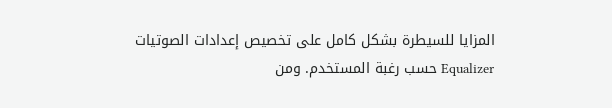المزايا للسيطرة بشكل كامل على تخصيص إعدادات الصوتيات Equalizer حسب رغبة المستخدم. ومن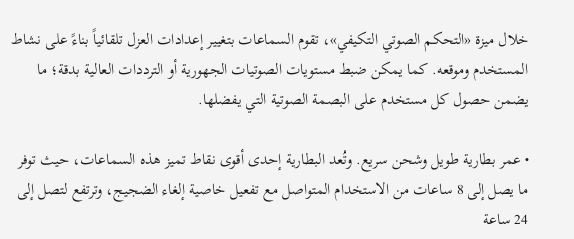خلال ميزة «التحكم الصوتي التكيفي»، تقوم السماعات بتغيير إعدادات العزل تلقائياً بناءً على نشاط المستخدم وموقعه. كما يمكن ضبط مستويات الصوتيات الجهورية أو الترددات العالية بدقة؛ ما يضمن حصول كل مستخدم على البصمة الصوتية التي يفضلها.

• عمر بطارية طويل وشحن سريع. وتُعد البطارية إحدى أقوى نقاط تميز هذه السماعات، حيث توفر ما يصل إلى 8 ساعات من الاستخدام المتواصل مع تفعيل خاصية إلغاء الضجيج، وترتفع لتصل إلى 24 ساعة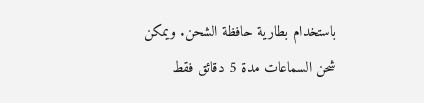باستخدام بطارية حافظة الشحن. ويمكن شحن السماعات مدة 5 دقائق فقط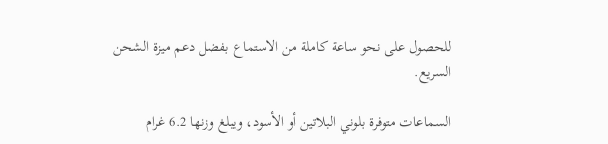للحصول على نحو ساعة كاملة من الاستماع بفضل دعم ميزة الشحن السريع.

السماعات متوفرة بلوني البلاتين أو الأسود، ويبلغ وزنها 6.2 غرام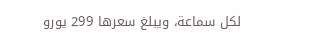لكل سماعة، ويبلغ سعرها 299 يورو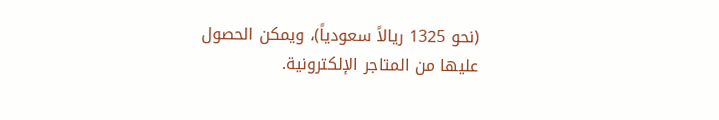(نحو 1325 ريالاً سعودياً)، ويمكن الحصول عليها من المتاجر الإلكترونية.